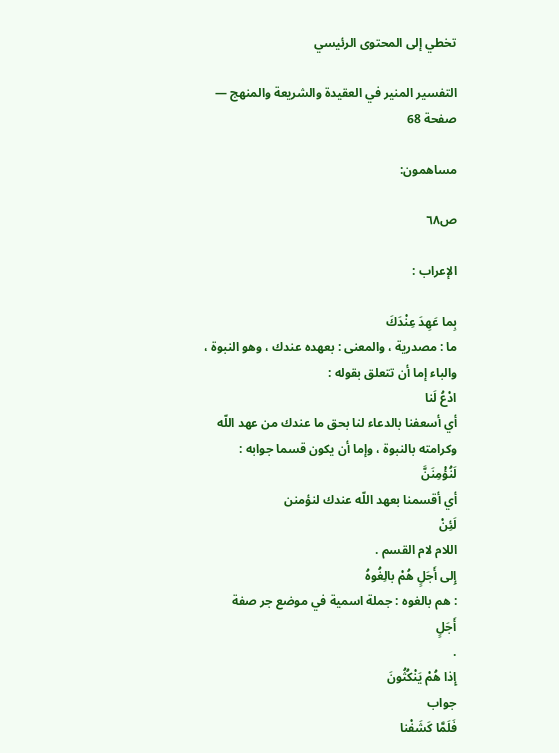تخطي إلى المحتوى الرئيسي

التفسير المنير في العقيدة والشريعة والمنهج — صفحة 68

مساهمون:

ص٦٨

الإعراب :

بِما عَهِدَ عِنْدَكَ
ما : مصدرية ، والمعنى : بعهده عندك ، وهو النبوة ، والباء إما أن تتعلق بقوله :
ادْعُ لَنا
أي أسعفنا بالدعاء لنا بحق ما عندك من عهد اللّه وكرامته بالنبوة ، وإما أن يكون قسما جوابه :
لَنُؤْمِنَنَّ
أي أقسمنا بعهد اللّه عندك لنؤمنن
لَئِنْ
اللام لام القسم .
إِلى أَجَلٍ هُمْ بالِغُوهُ
: هم بالغوه : جملة اسمية في موضع جر صفة
أَجَلٍ
.
إِذا هُمْ يَنْكُثُونَ
جواب
فَلَمَّا كَشَفْنا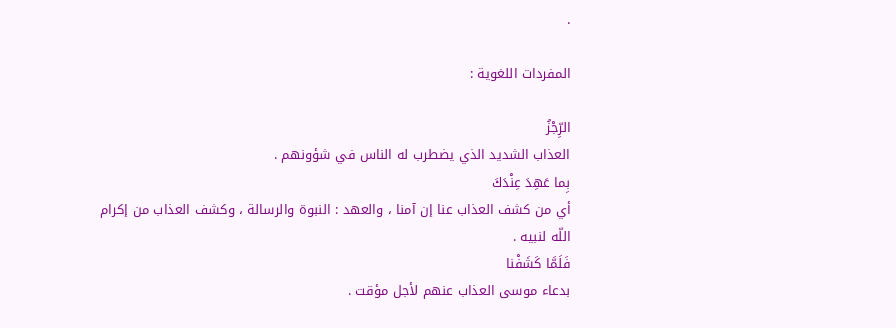.

المفردات اللغوية :

الرِّجْزُ
العذاب الشديد الذي يضطرب له الناس في شؤونهم .
بِما عَهِدَ عِنْدَكَ
أي من كشف العذاب عنا إن آمنا ، والعهد : النبوة والرسالة ، وكشف العذاب من إكرام اللّه لنبيه .
فَلَمَّا كَشَفْنا
بدعاء موسى العذاب عنهم لأجل مؤقت .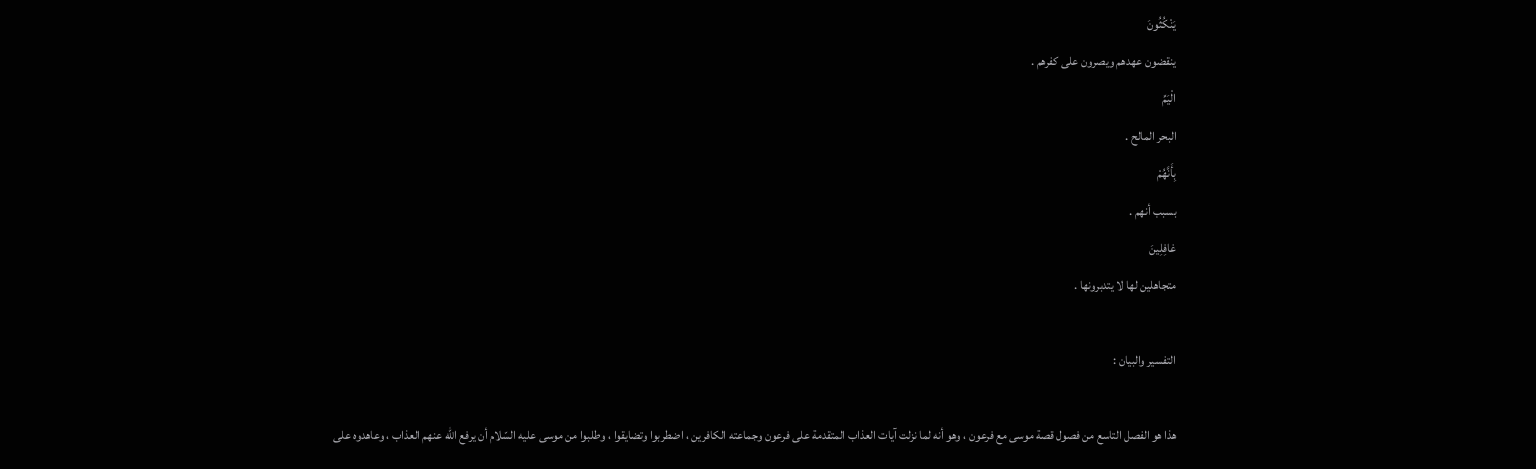يَنْكُثُونَ
ينقضون عهدهم ويصرون على كفرهم .
الْيَمِّ
البحر المالح .
بِأَنَّهُمْ
بسبب أنهم .
غافِلِينَ
متجاهلين لها لا يتدبرونها .

التفسير والبيان :

هذا هو الفصل التاسع من فصول قصة موسى مع فرعون ، وهو أنه لما نزلت آيات العذاب المتقدمة على فرعون وجماعته الكافرين ، اضطربوا وتضايقوا ، وطلبوا من موسى عليه السّلام أن يرفع اللّه عنهم العذاب ، وعاهدوه على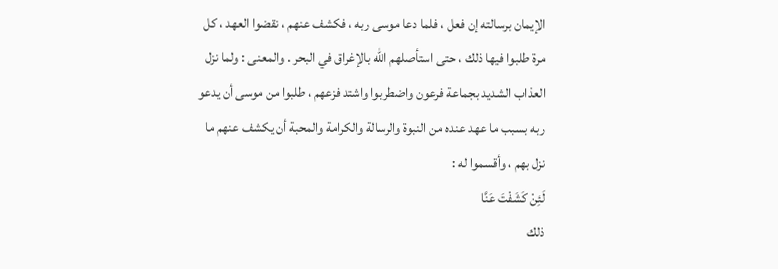الإيمان برسالته إن فعل ، فلما دعا موسى ربه ، فكشف عنهم ، نقضوا العهد ، كل مرة طلبوا فيها ذلك ، حتى استأصلهم اللّه بالإغراق في البحر . والمعنى : ولما نزل العذاب الشديد بجماعة فرعون واضطربوا واشتد فزعهم ، طلبوا من موسى أن يدعو ربه بسبب ما عهد عنده من النبوة والرسالة والكرامة والمحبة أن يكشف عنهم ما نزل بهم ، وأقسموا له :
لَئِنْ كَشَفْتَ عَنَّا
ذلك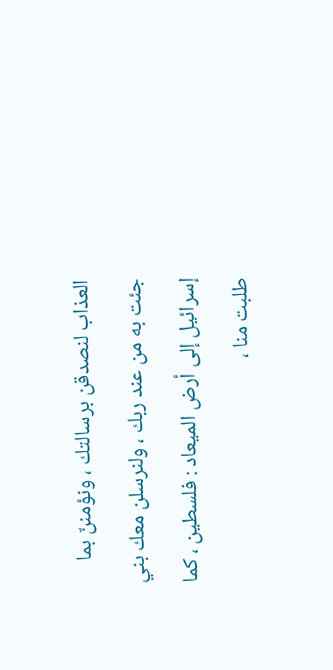العذاب لنصدقن برسالتك ، ونؤمننّ بما جئت به من عند ربك ، ولنرسلن معك بني إسرائيل إلى أرض الميعاد : فلسطين ، كما طلبت منا ،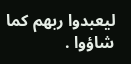ليعبدوا ربهم كما شاؤوا .